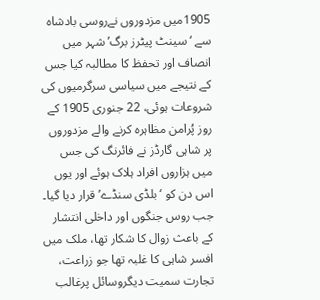1905میں مزدوروں نےروسی بادشاہ سے ‘سینٹ پیٹرز برگ’ شہر میں انصاف اور تحفظ کا مطالبہ کیا جس کے نتیجے میں سیاسی سرگرمیوں کی شروعات ہوئی، 22 جنوری 1905 کے روز پُرامن مظاہرہ کرنے والے مزدوروں پر شاہی گارڈز نے فائرنگ کی جس میں ہزاروں افراد ہلاک ہوئے اور یوں اس دن کو ‘بلڈی سنڈے’ قرار دیا گیا۔
جب روس جنگوں اور داخلی انتشار کے باعث زوال کا شکار تھا، ملک میں افسر شاہی کا غلبہ تھا جو زراعت، تجارت سمیت دیگروسائل پرغالب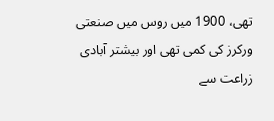تھی، 1900 میں روس میں صنعتی ورکرز کی کمی تھی اور بیشتر آبادی زراعت سے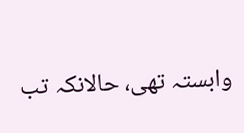وابستہ تھی، حالانکہ تب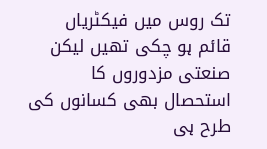تک روس میں فیکٹریاں قائم ہو چکی تھیں لیکن صنعتی مزدوروں کا استحصال بھی کسانوں کی طرح ہی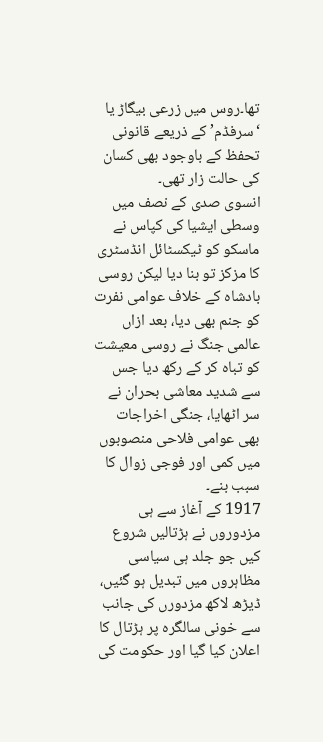تھا۔روس میں زرعی بیگاڑ یا ‘سرفڈم’ کے ذریعے قانونی تحفظ کے باوجود بھی کسان کی حالت زار تھی۔
انسوی صدی کے نصف میں وسطی ایشیا کی کپاس نے ماسکو کو ٹیکسٹائل انڈسٹری کا مزکز تو بنا دیا لیکن روسی بادشاہ کے خلاف عوامی نفرت کو جنم بھی دیا، بعد ازاں عالمی جنگ نے روسی معیشت کو تباہ کر کے رکھ دیا جس سے شدید معاشی بحران نے سر اٹھایا، جنگی اخراجات بھی عوامی فلاحی منصوبوں میں کمی اور فوجی زوال کا سبب بنے۔
1917 کے آغاز سے ہی مزدوروں نے ہڑتالیں شروع کیں جو جلد ہی سیاسی مظاہروں میں تبدیل ہو گئیں، ڈیڑھ لاکھ مزدورں کی جانب سے خونی سالگرہ پر ہڑتال کا اعلان کیا گیا اور حکومت کی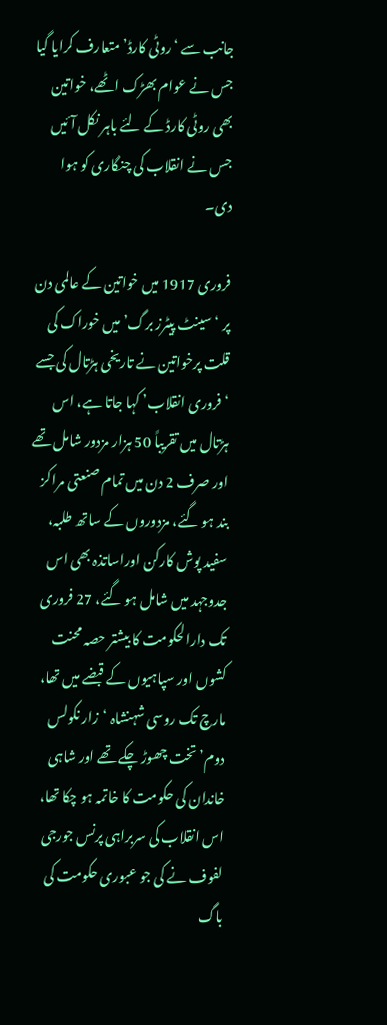جانب سے ‘روٹی کارڈ’ متعارف کرایا گیا جس نے عوام بھڑک اٹھے، خواتین بھی روٹی کارڈ کے لئے باہر نکل آئیں جس نے انقلاب کی چنگاری کو ہوا دی۔

فروری 1917 میں خواتین کے عالمی دن پر ‘سینٹ پیٹرز برگ’ میں خوراک کی قلت پرخواتین نے تاریخی ہڑتال کی جسے ‘فروری انقلاب’ کہا جاتا ہے، اس ہڑتال میں تقریباً 50 ہزار مزدور شامل تھے اور صرف 2 دن میں تمام صنعتی مراکز بند ہو گئے، مزدوروں کے ساتھ طلبہ، سفید پوش کارکن اوراساتذہ بھی اس جدوجہد میں شامل ہو گئے، 27 فروری تک دارالحکومت کا بیشتر حصہ محنت کشوں اور سپاہیوں کے قبضے میں تھا، مارچ تک روسی شہنشاہ ‘زار نکولس دوم’ تخت چھوڑ چکے تھے اور شاہی خاندان کی حکومت کا خاتمہ ہو چکا تھا، اس انقلاب کی سربراہی پرنس جورجی لفوف نے کی جو عبوری حکومت کی باگ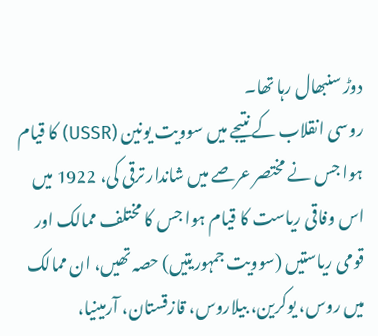دوڑ سنبھال رہا تھا۔
روسی انقلاب کے نتیجے میں سوویت یونین (USSR) کا قیام ہوا جس نے مختصر عرصے میں شاندار ترقی کی، 1922 میں اس وفاقی ریاست کا قیام ہوا جس کا مختلف ممالک اور قومی ریاستیں (سوویت جمہوریتیں) حصہ تھیں، ان ممالک میں روس، یوکرین، بیلاروس، قازقستان، آرمینیا،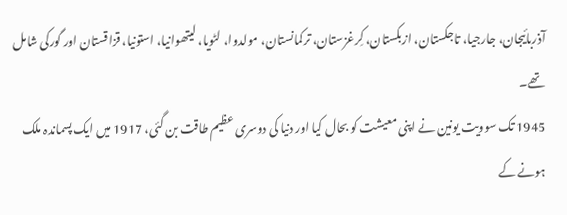آذربائیجان، جارجیا، تاجکستان، ازبکستان، کِرغزستان، ترکمانستان، مولدوا، لٹویا، لیتھوانیا، استونیا، قزاقستان اور گورکی شامل تھے۔
1945 تک سوویت یونین نے اپنی معیشت کو بحال کیا اور دنیا کی دوسری عظیم طاقت بن گئی، 1917 میں ایک پسماندہ ملک ہونے کے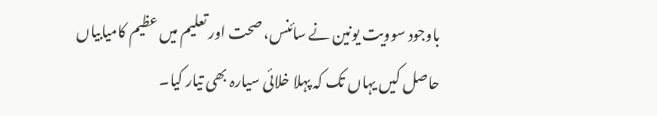باوجود سوویت یونین نے سائنس، صحت اور تعلیم میں عظیم کامیابیاں حاصل کیں یہاں تک کہ پہلا خلائی سیارہ بھی تیار کیا۔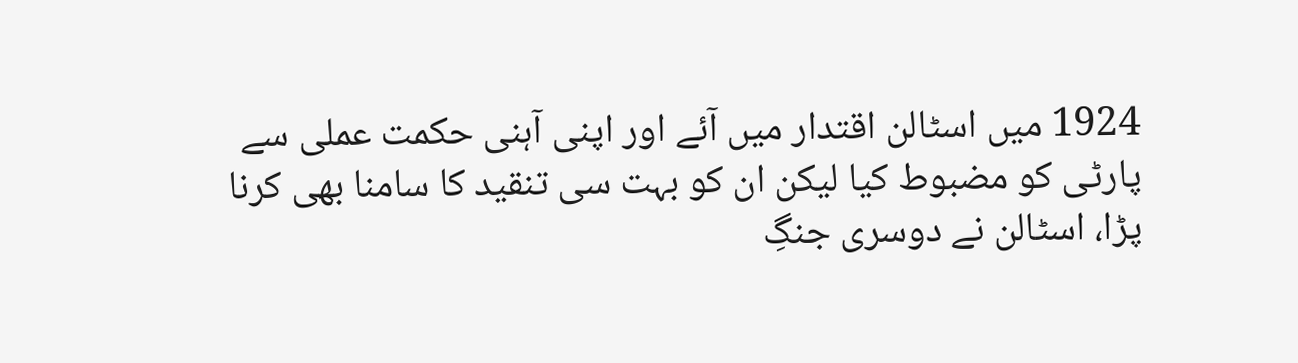1924 میں اسٹالن اقتدار میں آئے اور اپنی آہنی حکمت عملی سے پارٹی کو مضبوط کیا لیکن ان کو بہت سی تنقید کا سامنا بھی کرنا پڑا، اسٹالن نے دوسری جنگِ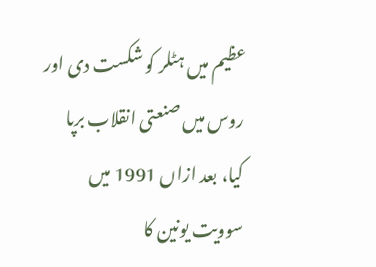عظیم میں ہٹلر کو شکست دی اور روس میں صنعتی انقلاب برپا کیا، بعد ازاں 1991 میں سوویت یونین کا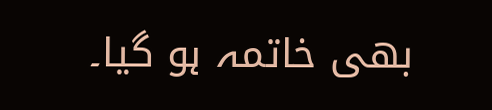بھی خاتمہ ہو گیا۔